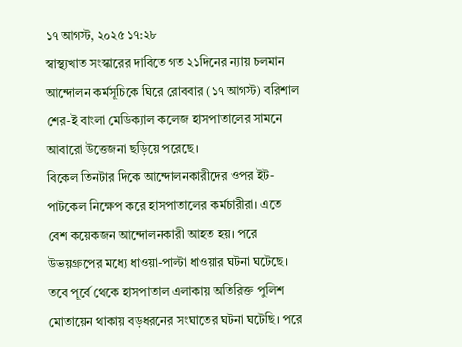১৭ আগস্ট, ২০২৫ ১৭:২৮
স্বাস্থ্যখাত সংস্কারের দাবিতে গত ২১দিনের ন্যায় চলমান আন্দোলন কর্মসূচিকে ঘিরে রোববার (১৭ আগস্ট) বরিশাল শের-ই বাংলা মেডিক্যাল কলেজ হাসপাতালের সামনে আবারো উত্তেজনা ছড়িয়ে পরেছে।
বিকেল তিনটার দিকে আন্দোলনকারীদের ওপর ইট-পাটকেল নিক্ষেপ করে হাসপাতালের কর্মচারীরা। এতে বেশ কয়েকজন আন্দোলনকারী আহত হয়। পরে উভয়গ্রুপের মধ্যে ধাওয়া-পাল্টা ধাওয়ার ঘটনা ঘটেছে।
তবে পূর্বে থেকে হাসপাতাল এলাকায় অতিরিক্ত পুলিশ মোতায়েন থাকায় বড়ধরনের সংঘাতের ঘটনা ঘটেছি। পরে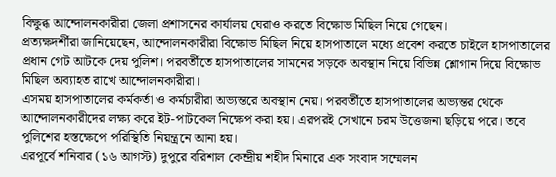বিক্ষুব্ধ আন্দোলনকারীরা জেলা প্রশাসনের কার্যালয় ঘেরাও করতে বিক্ষোভ মিছিল নিয়ে গেছেন।
প্রত্যক্ষদর্শীরা জানিয়েছেন, আন্দোলনকারীরা বিক্ষোভ মিছিল নিয়ে হাসপাতালে মধ্যে প্রবেশ করতে চাইলে হাসপাতালের প্রধান গেট আটকে দেয় পুলিশ। পরবর্তীতে হাসপাতালের সামনের সড়কে অবস্থান নিয়ে বিভিন্ন শ্লোগান দিয়ে বিক্ষোভ মিছিল অব্যাহত রাখে আন্দোলনকারীরা।
এসময় হাসপাতালের কর্মকর্তা ও কর্মচারীরা অভ্যন্তরে অবস্থান নেয়। পরবর্তীতে হাসপাতালের অভ্যন্তর থেকে আন্দোলনকারীদের লক্ষ্য করে ইট-পাটকেল নিক্ষেপ করা হয়। এরপরই সেখানে চরম উত্তেজনা ছড়িয়ে পরে। তবে পুলিশের হস্তক্ষেপে পরিস্থিতি নিয়ন্ত্রনে আনা হয়।
এরপূর্বে শনিবার (১৬ আগস্ট) দুপুরে বরিশাল কেন্দ্রীয় শহীদ মিনারে এক সংবাদ সম্মেলন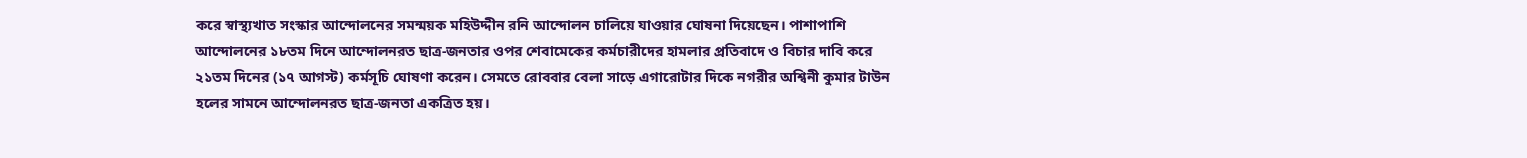করে স্বাস্থ্যখাত সংস্কার আন্দোলনের সমন্ময়ক মহিউদ্দীন রনি আন্দোলন চালিয়ে যাওয়ার ঘোষনা দিয়েছেন। পাশাপাশি আন্দোলনের ১৮তম দিনে আন্দোলনরত ছাত্র-জনতার ওপর শেবামেকের কর্মচারীদের হামলার প্রতিবাদে ও বিচার দাবি করে ২১তম দিনের (১৭ আগস্ট) কর্মসূচি ঘোষণা করেন। সেমতে রোববার বেলা সাড়ে এগারোটার দিকে নগরীর অশ্বিনী কুমার টাউন হলের সামনে আন্দোলনরত ছাত্র-জনতা একত্রিত হয়।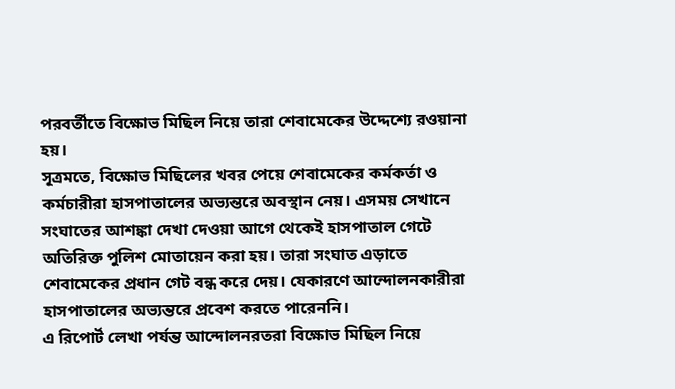পরবর্তীতে বিক্ষোভ মিছিল নিয়ে তারা শেবামেকের উদ্দেশ্যে রওয়ানা হয়।
সূত্রমতে, বিক্ষোভ মিছিলের খবর পেয়ে শেবামেকের কর্মকর্তা ও কর্মচারীরা হাসপাতালের অভ্যন্তরে অবস্থান নেয়। এসময় সেখানে সংঘাতের আশঙ্কা দেখা দেওয়া আগে থেকেই হাসপাতাল গেটে অতিরিক্ত পুলিশ মোতায়েন করা হয়। তারা সংঘাত এড়াতে শেবামেকের প্রধান গেট বন্ধ করে দেয়। যেকারণে আন্দোলনকারীরা হাসপাতালের অভ্যন্তরে প্রবেশ করতে পারেননি।
এ রিপোর্ট লেখা পর্যন্ত আন্দোলনরতরা বিক্ষোভ মিছিল নিয়ে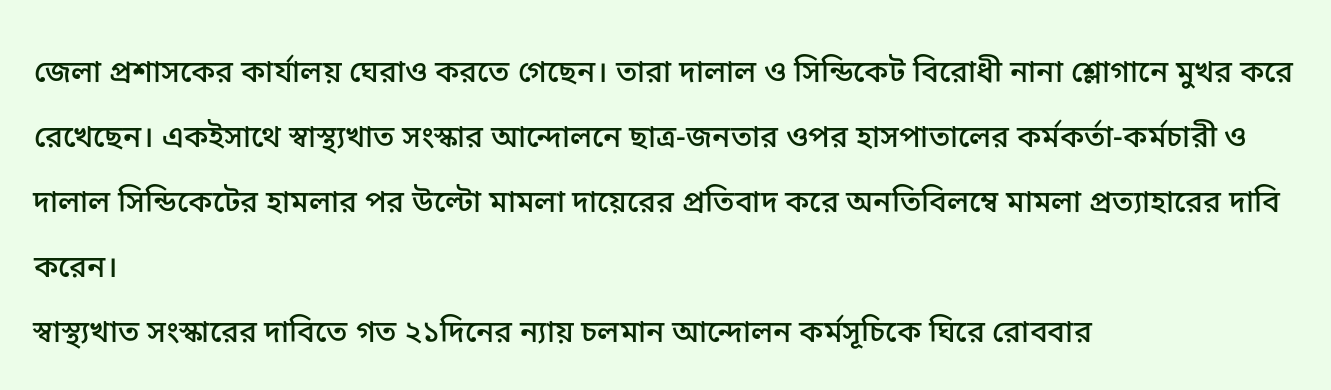জেলা প্রশাসকের কার্যালয় ঘেরাও করতে গেছেন। তারা দালাল ও সিন্ডিকেট বিরোধী নানা শ্লোগানে মুখর করে রেখেছেন। একইসাথে স্বাস্থ্যখাত সংস্কার আন্দোলনে ছাত্র-জনতার ওপর হাসপাতালের কর্মকর্তা-কর্মচারী ও দালাল সিন্ডিকেটের হামলার পর উল্টো মামলা দায়েরের প্রতিবাদ করে অনতিবিলম্বে মামলা প্রত্যাহারের দাবি করেন।
স্বাস্থ্যখাত সংস্কারের দাবিতে গত ২১দিনের ন্যায় চলমান আন্দোলন কর্মসূচিকে ঘিরে রোববার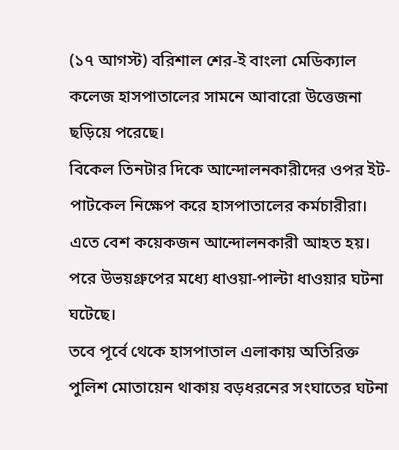(১৭ আগস্ট) বরিশাল শের-ই বাংলা মেডিক্যাল কলেজ হাসপাতালের সামনে আবারো উত্তেজনা ছড়িয়ে পরেছে।
বিকেল তিনটার দিকে আন্দোলনকারীদের ওপর ইট-পাটকেল নিক্ষেপ করে হাসপাতালের কর্মচারীরা। এতে বেশ কয়েকজন আন্দোলনকারী আহত হয়। পরে উভয়গ্রুপের মধ্যে ধাওয়া-পাল্টা ধাওয়ার ঘটনা ঘটেছে।
তবে পূর্বে থেকে হাসপাতাল এলাকায় অতিরিক্ত পুলিশ মোতায়েন থাকায় বড়ধরনের সংঘাতের ঘটনা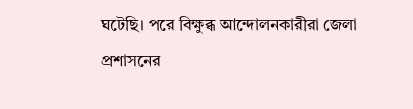ঘটেছি। পরে বিক্ষুব্ধ আন্দোলনকারীরা জেলা প্রশাসনের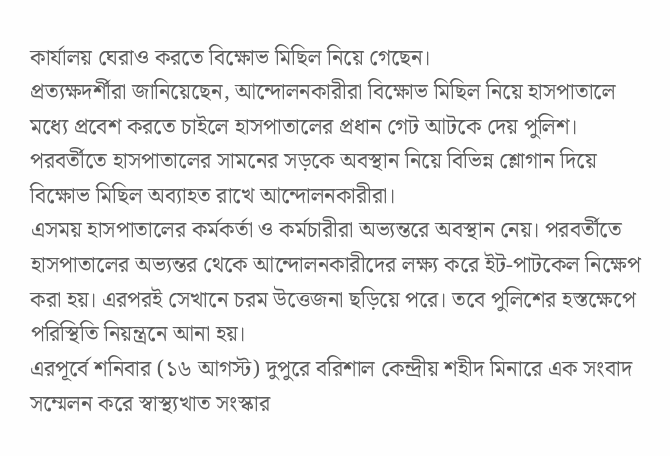কার্যালয় ঘেরাও করতে বিক্ষোভ মিছিল নিয়ে গেছেন।
প্রত্যক্ষদর্শীরা জানিয়েছেন, আন্দোলনকারীরা বিক্ষোভ মিছিল নিয়ে হাসপাতালে মধ্যে প্রবেশ করতে চাইলে হাসপাতালের প্রধান গেট আটকে দেয় পুলিশ। পরবর্তীতে হাসপাতালের সামনের সড়কে অবস্থান নিয়ে বিভিন্ন শ্লোগান দিয়ে বিক্ষোভ মিছিল অব্যাহত রাখে আন্দোলনকারীরা।
এসময় হাসপাতালের কর্মকর্তা ও কর্মচারীরা অভ্যন্তরে অবস্থান নেয়। পরবর্তীতে হাসপাতালের অভ্যন্তর থেকে আন্দোলনকারীদের লক্ষ্য করে ইট-পাটকেল নিক্ষেপ করা হয়। এরপরই সেখানে চরম উত্তেজনা ছড়িয়ে পরে। তবে পুলিশের হস্তক্ষেপে পরিস্থিতি নিয়ন্ত্রনে আনা হয়।
এরপূর্বে শনিবার (১৬ আগস্ট) দুপুরে বরিশাল কেন্দ্রীয় শহীদ মিনারে এক সংবাদ সম্মেলন করে স্বাস্থ্যখাত সংস্কার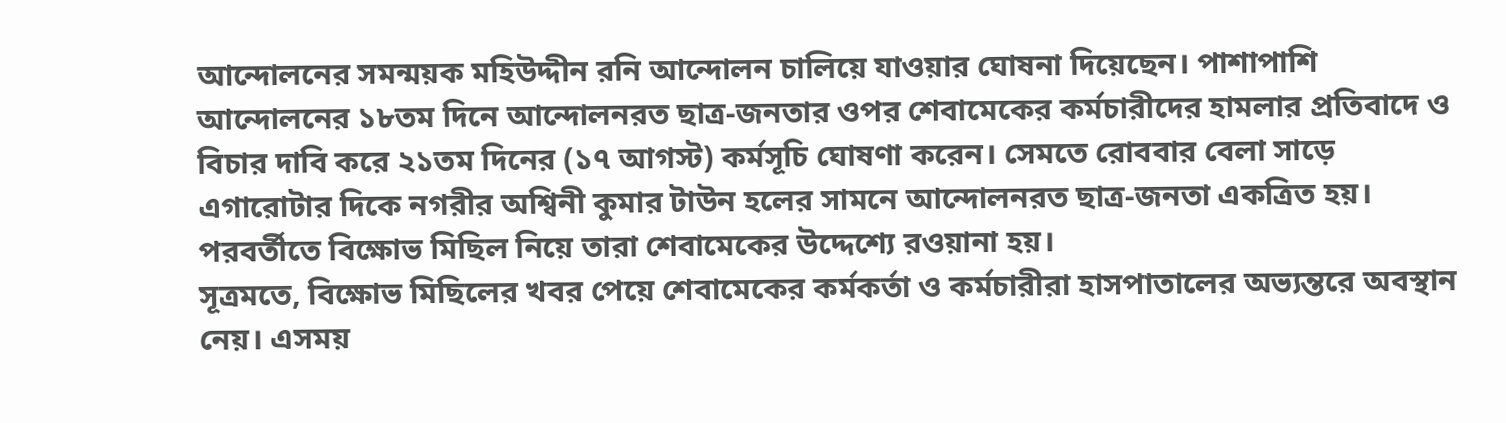আন্দোলনের সমন্ময়ক মহিউদ্দীন রনি আন্দোলন চালিয়ে যাওয়ার ঘোষনা দিয়েছেন। পাশাপাশি আন্দোলনের ১৮তম দিনে আন্দোলনরত ছাত্র-জনতার ওপর শেবামেকের কর্মচারীদের হামলার প্রতিবাদে ও বিচার দাবি করে ২১তম দিনের (১৭ আগস্ট) কর্মসূচি ঘোষণা করেন। সেমতে রোববার বেলা সাড়ে এগারোটার দিকে নগরীর অশ্বিনী কুমার টাউন হলের সামনে আন্দোলনরত ছাত্র-জনতা একত্রিত হয়। পরবর্তীতে বিক্ষোভ মিছিল নিয়ে তারা শেবামেকের উদ্দেশ্যে রওয়ানা হয়।
সূত্রমতে, বিক্ষোভ মিছিলের খবর পেয়ে শেবামেকের কর্মকর্তা ও কর্মচারীরা হাসপাতালের অভ্যন্তরে অবস্থান নেয়। এসময়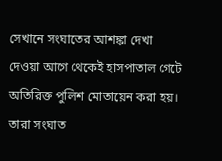সেখানে সংঘাতের আশঙ্কা দেখা দেওয়া আগে থেকেই হাসপাতাল গেটে অতিরিক্ত পুলিশ মোতায়েন করা হয়। তারা সংঘাত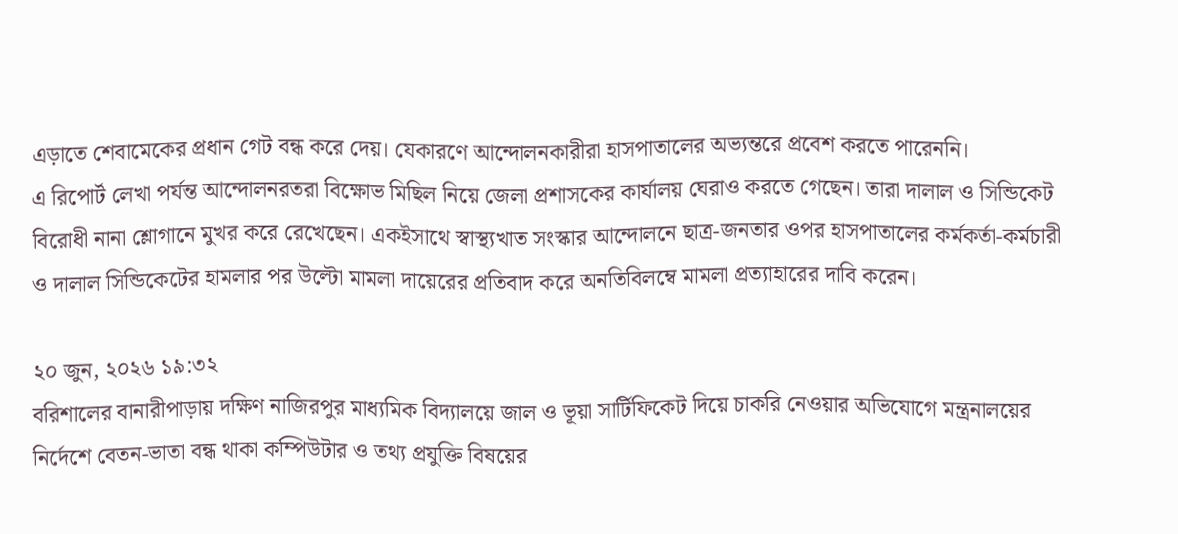এড়াতে শেবামেকের প্রধান গেট বন্ধ করে দেয়। যেকারণে আন্দোলনকারীরা হাসপাতালের অভ্যন্তরে প্রবেশ করতে পারেননি।
এ রিপোর্ট লেখা পর্যন্ত আন্দোলনরতরা বিক্ষোভ মিছিল নিয়ে জেলা প্রশাসকের কার্যালয় ঘেরাও করতে গেছেন। তারা দালাল ও সিন্ডিকেট বিরোধী নানা শ্লোগানে মুখর করে রেখেছেন। একইসাথে স্বাস্থ্যখাত সংস্কার আন্দোলনে ছাত্র-জনতার ওপর হাসপাতালের কর্মকর্তা-কর্মচারী ও দালাল সিন্ডিকেটের হামলার পর উল্টো মামলা দায়েরের প্রতিবাদ করে অনতিবিলম্বে মামলা প্রত্যাহারের দাবি করেন।

২০ জুন, ২০২৬ ১৯:৩২
বরিশালের বানারীপাড়ায় দক্ষিণ নাজিরপুর মাধ্যমিক বিদ্যালয়ে জাল ও ভূয়া সার্টিফিকেট দিয়ে চাকরি নেওয়ার অভিযোগে মন্ত্রনালয়ের নির্দেশে বেতন-ভাতা বন্ধ থাকা কম্পিউটার ও তথ্য প্রযুক্তি বিষয়ের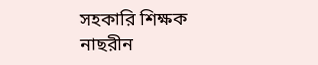সহকারি শিক্ষক নাছরীন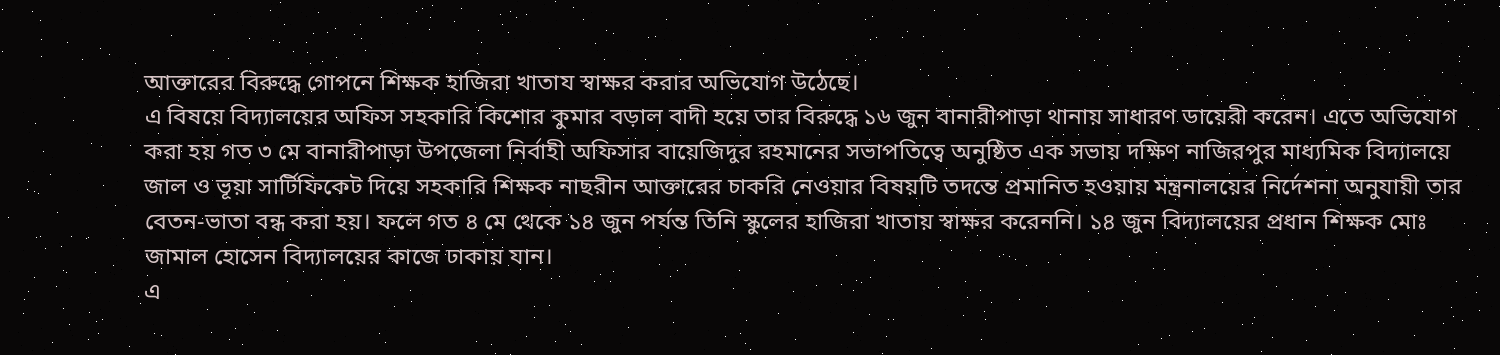আক্তারের বিরুদ্ধে গোপনে শিক্ষক হাজিরা খাতায স্বাক্ষর করার অভিযোগ উঠেছে।
এ বিষয়ে বিদ্যালয়ের অফিস সহকারি কিশোর কুমার বড়াল বাদী হয়ে তার বিরুদ্ধে ১৬ জুন বানারীপাড়া থানায় সাধারণ ডায়েরী করেন। এতে অভিযোগ করা হয় গত ৩ মে বানারীপাড়া উপজেলা নির্বাহী অফিসার বায়েজিদুর রহমানের সভাপতিত্বে অনুষ্ঠিত এক সভায় দক্ষিণ নাজিরপুর মাধ্যমিক বিদ্যালয়ে জাল ও ভূয়া সার্টিফিকেট দিয়ে সহকারি শিক্ষক নাছরীন আক্তারের চাকরি নেওয়ার বিষয়টি তদন্তে প্রমানিত হওয়ায় মন্ত্রনালয়ের নির্দেশনা অনুযায়ী তার
বেতন-ভাতা বন্ধ করা হয়। ফলে গত ৪ মে থেকে ১৪ জুন পর্যন্ত তিনি স্কুলের হাজিরা খাতায় স্বাক্ষর করেননি। ১৪ জুন বিদ্যালয়ের প্রধান শিক্ষক মোঃ জামাল হোসেন বিদ্যালয়ের কাজে ঢাকায় যান।
এ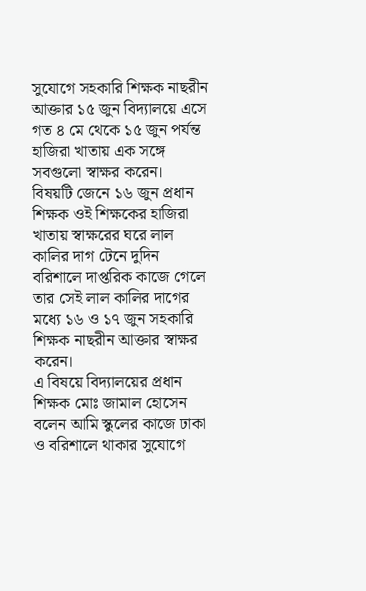সুযোগে সহকারি শিক্ষক নাছরীন আক্তার ১৫ জুন বিদ্যালয়ে এসে গত ৪ মে থেকে ১৫ জুন পর্যন্ত হাজিরা খাতায় এক সঙ্গে সবগুলো স্বাক্ষর করেন।
বিষয়টি জেনে ১৬ জুন প্রধান শিক্ষক ওই শিক্ষকের হাজিরা খাতায় স্বাক্ষরের ঘরে লাল কালির দাগ টেনে দুদিন বরিশালে দাপ্তরিক কাজে গেলে তার সেই লাল কালির দাগের মধ্যে ১৬ ও ১৭ জুন সহকারি শিক্ষক নাছরীন আক্তার স্বাক্ষর করেন।
এ বিষয়ে বিদ্যালয়ের প্রধান শিক্ষক মোঃ জামাল হোসেন বলেন আমি স্কুলের কাজে ঢাকা ও বরিশালে থাকার সুযোগে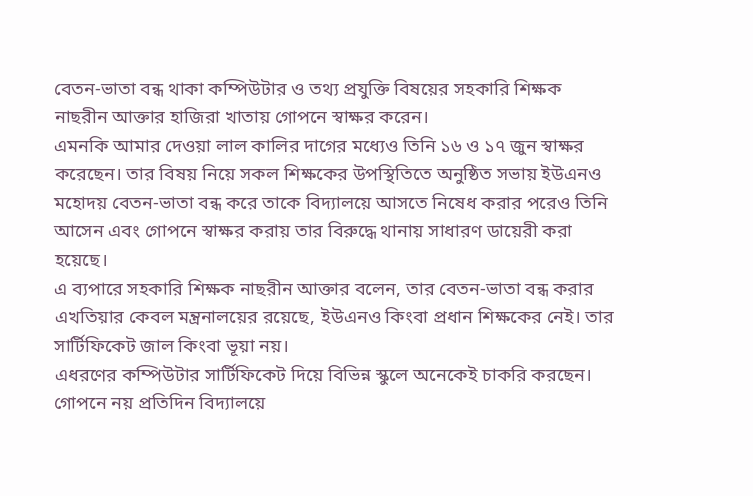বেতন-ভাতা বন্ধ থাকা কম্পিউটার ও তথ্য প্রযুক্তি বিষয়ের সহকারি শিক্ষক নাছরীন আক্তার হাজিরা খাতায় গোপনে স্বাক্ষর করেন।
এমনকি আমার দেওয়া লাল কালির দাগের মধ্যেও তিনি ১৬ ও ১৭ জুন স্বাক্ষর করেছেন। তার বিষয় নিয়ে সকল শিক্ষকের উপস্থিতিতে অনুষ্ঠিত সভায় ইউএনও মহোদয় বেতন-ভাতা বন্ধ করে তাকে বিদ্যালয়ে আসতে নিষেধ করার পরেও তিনি আসেন এবং গোপনে স্বাক্ষর করায় তার বিরুদ্ধে থানায় সাধারণ ডায়েরী করা হয়েছে।
এ ব্যপারে সহকারি শিক্ষক নাছরীন আক্তার বলেন, তার বেতন-ভাতা বন্ধ করার এখতিয়ার কেবল মন্ত্রনালয়ের রয়েছে, ইউএনও কিংবা প্রধান শিক্ষকের নেই। তার সার্টিফিকেট জাল কিংবা ভূয়া নয়।
এধরণের কম্পিউটার সার্টিফিকেট দিয়ে বিভিন্ন স্কুলে অনেকেই চাকরি করছেন। গোপনে নয় প্রতিদিন বিদ্যালয়ে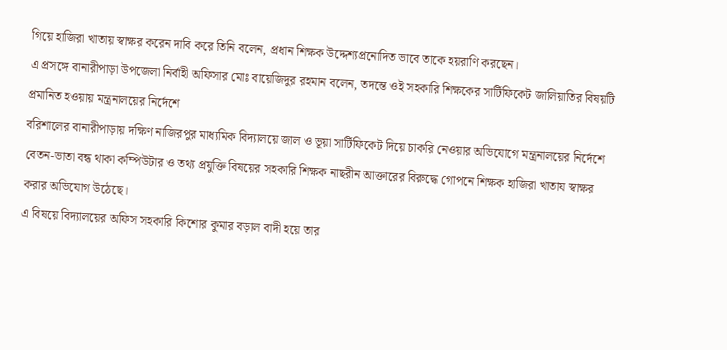গিয়ে হাজিরা খাতায় স্বাক্ষর করেন দাবি করে তিনি বলেন, প্রধান শিক্ষক উদ্দেশ্যপ্রনোদিত ভাবে তাকে হয়রাণি করছেন।
এ প্রসঙ্গে বানারীপাড়া উপজেলা নির্বাহী অফিসার মোঃ বায়েজিদুর রহমান বলেন, তদন্তে ওই সহকারি শিক্ষকের সার্টিফিকেট জালিয়াতির বিষয়টি প্রমানিত হওয়ায় মন্ত্রনালয়ের নির্দেশে
বরিশালের বানারীপাড়ায় দক্ষিণ নাজিরপুর মাধ্যমিক বিদ্যালয়ে জাল ও ভূয়া সার্টিফিকেট দিয়ে চাকরি নেওয়ার অভিযোগে মন্ত্রনালয়ের নির্দেশে বেতন-ভাতা বন্ধ থাকা কম্পিউটার ও তথ্য প্রযুক্তি বিষয়ের সহকারি শিক্ষক নাছরীন আক্তারের বিরুদ্ধে গোপনে শিক্ষক হাজিরা খাতায স্বাক্ষর করার অভিযোগ উঠেছে।
এ বিষয়ে বিদ্যালয়ের অফিস সহকারি কিশোর কুমার বড়াল বাদী হয়ে তার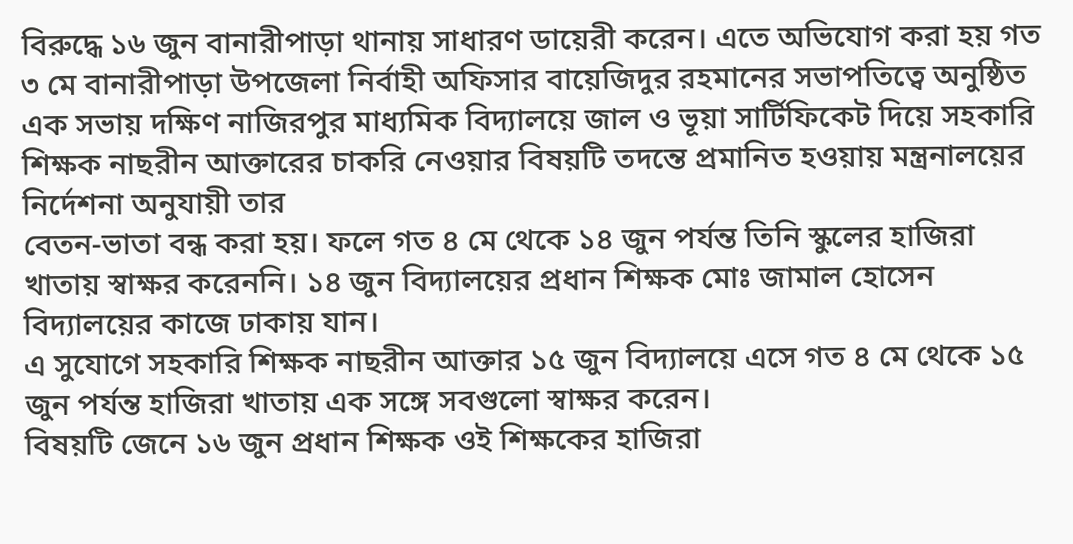বিরুদ্ধে ১৬ জুন বানারীপাড়া থানায় সাধারণ ডায়েরী করেন। এতে অভিযোগ করা হয় গত ৩ মে বানারীপাড়া উপজেলা নির্বাহী অফিসার বায়েজিদুর রহমানের সভাপতিত্বে অনুষ্ঠিত এক সভায় দক্ষিণ নাজিরপুর মাধ্যমিক বিদ্যালয়ে জাল ও ভূয়া সার্টিফিকেট দিয়ে সহকারি শিক্ষক নাছরীন আক্তারের চাকরি নেওয়ার বিষয়টি তদন্তে প্রমানিত হওয়ায় মন্ত্রনালয়ের নির্দেশনা অনুযায়ী তার
বেতন-ভাতা বন্ধ করা হয়। ফলে গত ৪ মে থেকে ১৪ জুন পর্যন্ত তিনি স্কুলের হাজিরা খাতায় স্বাক্ষর করেননি। ১৪ জুন বিদ্যালয়ের প্রধান শিক্ষক মোঃ জামাল হোসেন বিদ্যালয়ের কাজে ঢাকায় যান।
এ সুযোগে সহকারি শিক্ষক নাছরীন আক্তার ১৫ জুন বিদ্যালয়ে এসে গত ৪ মে থেকে ১৫ জুন পর্যন্ত হাজিরা খাতায় এক সঙ্গে সবগুলো স্বাক্ষর করেন।
বিষয়টি জেনে ১৬ জুন প্রধান শিক্ষক ওই শিক্ষকের হাজিরা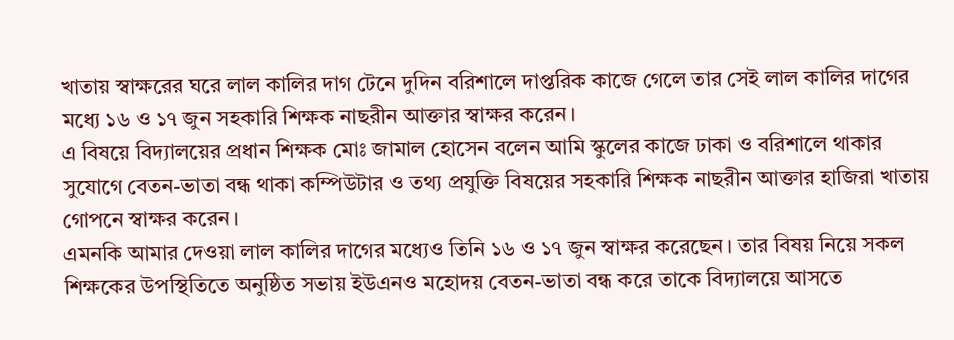খাতায় স্বাক্ষরের ঘরে লাল কালির দাগ টেনে দুদিন বরিশালে দাপ্তরিক কাজে গেলে তার সেই লাল কালির দাগের মধ্যে ১৬ ও ১৭ জুন সহকারি শিক্ষক নাছরীন আক্তার স্বাক্ষর করেন।
এ বিষয়ে বিদ্যালয়ের প্রধান শিক্ষক মোঃ জামাল হোসেন বলেন আমি স্কুলের কাজে ঢাকা ও বরিশালে থাকার সুযোগে বেতন-ভাতা বন্ধ থাকা কম্পিউটার ও তথ্য প্রযুক্তি বিষয়ের সহকারি শিক্ষক নাছরীন আক্তার হাজিরা খাতায় গোপনে স্বাক্ষর করেন।
এমনকি আমার দেওয়া লাল কালির দাগের মধ্যেও তিনি ১৬ ও ১৭ জুন স্বাক্ষর করেছেন। তার বিষয় নিয়ে সকল শিক্ষকের উপস্থিতিতে অনুষ্ঠিত সভায় ইউএনও মহোদয় বেতন-ভাতা বন্ধ করে তাকে বিদ্যালয়ে আসতে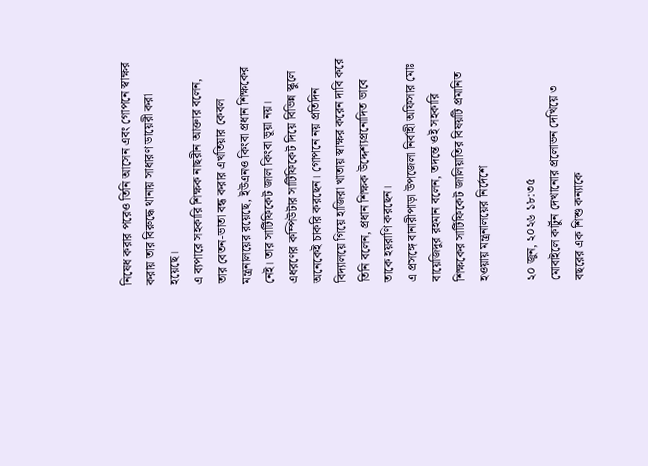নিষেধ করার পরেও তিনি আসেন এবং গোপনে স্বাক্ষর করায় তার বিরুদ্ধে থানায় সাধারণ ডায়েরী করা হয়েছে।
এ ব্যপারে সহকারি শিক্ষক নাছরীন আক্তার বলেন, তার বেতন-ভাতা বন্ধ করার এখতিয়ার কেবল মন্ত্রনালয়ের রয়েছে, ইউএনও কিংবা প্রধান শিক্ষকের নেই। তার সার্টিফিকেট জাল কিংবা ভূয়া নয়।
এধরণের কম্পিউটার সার্টিফিকেট দিয়ে বিভিন্ন স্কুলে অনেকেই চাকরি করছেন। গোপনে নয় প্রতিদিন বিদ্যালয়ে গিয়ে হাজিরা খাতায় স্বাক্ষর করেন দাবি করে তিনি বলেন, প্রধান শিক্ষক উদ্দেশ্যপ্রনোদিত ভাবে তাকে হয়রাণি করছেন।
এ প্রসঙ্গে বানারীপাড়া উপজেলা নির্বাহী অফিসার মোঃ বায়েজিদুর রহমান বলেন, তদন্তে ওই সহকারি শিক্ষকের সার্টিফিকেট জালিয়াতির বিষয়টি প্রমানিত হওয়ায় মন্ত্রনালয়ের নির্দেশে

২০ জুন, ২০২৬ ১৮:৩৫
মোবাইলে কার্টুন দেখানোর প্রলোভন দেখিয়ে ৩ বছরের এক শিশু কন্যাকে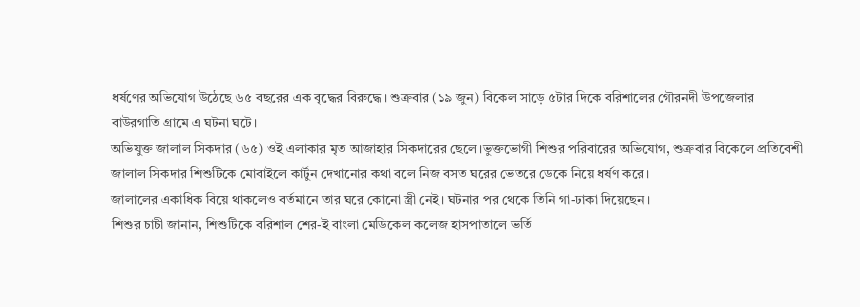ধর্ষণের অভিযোগ উঠেছে ৬৫ বছরের এক বৃদ্ধের বিরুদ্ধে। শুক্রবার (১৯ জুন) বিকেল সাড়ে ৫টার দিকে বরিশালের গৌরনদী উপজেলার বাউরগাতি গ্রামে এ ঘটনা ঘটে।
অভিযুক্ত জালাল সিকদার (৬৫) ওই এলাকার মৃত আজাহার সিকদারের ছেলে।ভুক্তভোগী শিশুর পরিবারের অভিযোগ, শুক্রবার বিকেলে প্রতিবেশী জালাল সিকদার শিশুটিকে মোবাইলে কার্টুন দেখানোর কথা বলে নিজ বসত ঘরের ভেতরে ডেকে নিয়ে ধর্ষণ করে।
জালালের একাধিক বিয়ে থাকলেও বর্তমানে তার ঘরে কোনো স্ত্রী নেই। ঘটনার পর থেকে তিনি গা-ঢাকা দিয়েছেন।
শিশুর চাচী জানান, শিশুটিকে বরিশাল শের-ই বাংলা মেডিকেল কলেজ হাসপাতালে ভর্তি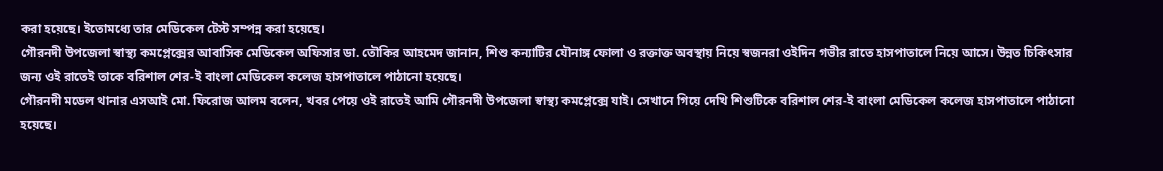করা হয়েছে। ইতোমধ্যে তার মেডিকেল টেস্ট সম্পন্ন করা হয়েছে।
গৌরনদী উপজেলা স্বাস্থ্য কমপ্লেক্সের আবাসিক মেডিকেল অফিসার ডা. তৌকির আহমেদ জানান, শিশু কন্যাটির যৌনাঙ্গ ফোলা ও রক্তাক্ত অবস্থায় নিয়ে স্বজনরা ওইদিন গভীর রাতে হাসপাতালে নিয়ে আসে। উন্নত চিকিৎসার জন্য ওই রাতেই তাকে বরিশাল শের-ই বাংলা মেডিকেল কলেজ হাসপাতালে পাঠানো হয়েছে।
গৌরনদী মডেল থানার এসআই মো. ফিরোজ আলম বলেন, খবর পেয়ে ওই রাতেই আমি গৌরনদী উপজেলা স্বাস্থ্য কমপ্লেক্সে যাই। সেখানে গিয়ে দেখি শিশুটিকে বরিশাল শের-ই বাংলা মেডিকেল কলেজ হাসপাতালে পাঠানো হয়েছে।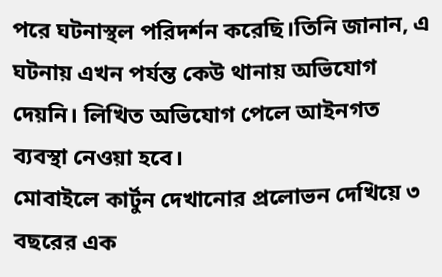পরে ঘটনাস্থল পরিদর্শন করেছি।তিনি জানান, এ ঘটনায় এখন পর্যন্ত কেউ থানায় অভিযোগ দেয়নি। লিখিত অভিযোগ পেলে আইনগত ব্যবস্থা নেওয়া হবে।
মোবাইলে কার্টুন দেখানোর প্রলোভন দেখিয়ে ৩ বছরের এক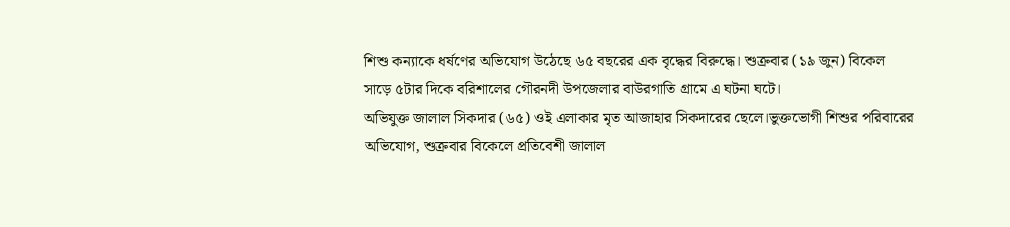শিশু কন্যাকে ধর্ষণের অভিযোগ উঠেছে ৬৫ বছরের এক বৃদ্ধের বিরুদ্ধে। শুক্রবার (১৯ জুন) বিকেল সাড়ে ৫টার দিকে বরিশালের গৌরনদী উপজেলার বাউরগাতি গ্রামে এ ঘটনা ঘটে।
অভিযুক্ত জালাল সিকদার (৬৫) ওই এলাকার মৃত আজাহার সিকদারের ছেলে।ভুক্তভোগী শিশুর পরিবারের অভিযোগ, শুক্রবার বিকেলে প্রতিবেশী জালাল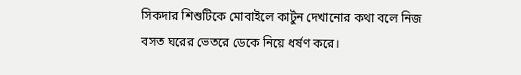সিকদার শিশুটিকে মোবাইলে কার্টুন দেখানোর কথা বলে নিজ বসত ঘরের ভেতরে ডেকে নিয়ে ধর্ষণ করে।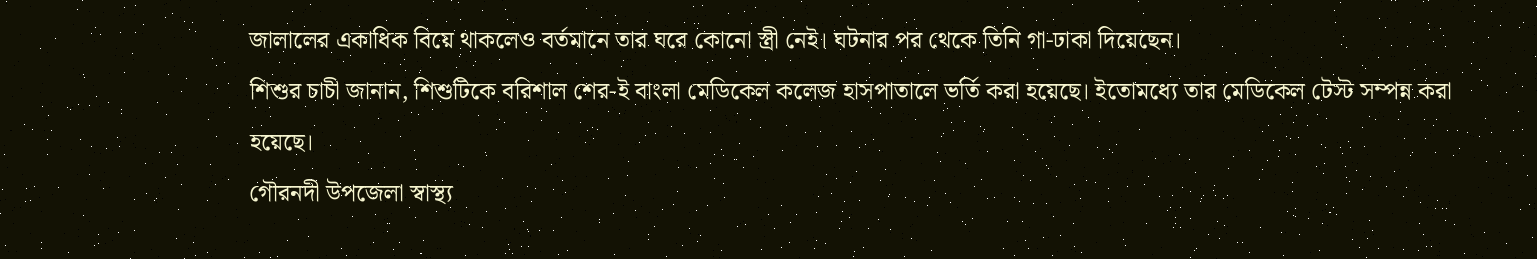জালালের একাধিক বিয়ে থাকলেও বর্তমানে তার ঘরে কোনো স্ত্রী নেই। ঘটনার পর থেকে তিনি গা-ঢাকা দিয়েছেন।
শিশুর চাচী জানান, শিশুটিকে বরিশাল শের-ই বাংলা মেডিকেল কলেজ হাসপাতালে ভর্তি করা হয়েছে। ইতোমধ্যে তার মেডিকেল টেস্ট সম্পন্ন করা হয়েছে।
গৌরনদী উপজেলা স্বাস্থ্য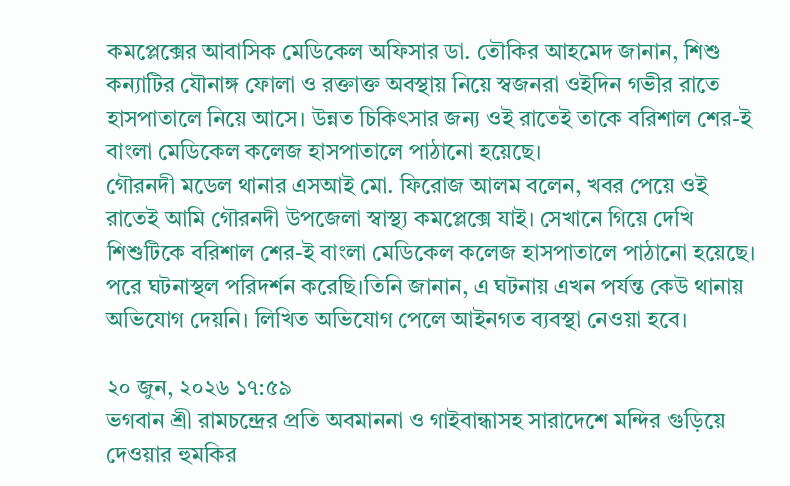কমপ্লেক্সের আবাসিক মেডিকেল অফিসার ডা. তৌকির আহমেদ জানান, শিশু কন্যাটির যৌনাঙ্গ ফোলা ও রক্তাক্ত অবস্থায় নিয়ে স্বজনরা ওইদিন গভীর রাতে হাসপাতালে নিয়ে আসে। উন্নত চিকিৎসার জন্য ওই রাতেই তাকে বরিশাল শের-ই বাংলা মেডিকেল কলেজ হাসপাতালে পাঠানো হয়েছে।
গৌরনদী মডেল থানার এসআই মো. ফিরোজ আলম বলেন, খবর পেয়ে ওই রাতেই আমি গৌরনদী উপজেলা স্বাস্থ্য কমপ্লেক্সে যাই। সেখানে গিয়ে দেখি শিশুটিকে বরিশাল শের-ই বাংলা মেডিকেল কলেজ হাসপাতালে পাঠানো হয়েছে।
পরে ঘটনাস্থল পরিদর্শন করেছি।তিনি জানান, এ ঘটনায় এখন পর্যন্ত কেউ থানায় অভিযোগ দেয়নি। লিখিত অভিযোগ পেলে আইনগত ব্যবস্থা নেওয়া হবে।

২০ জুন, ২০২৬ ১৭:৫৯
ভগবান শ্রী রামচন্দ্রের প্রতি অবমাননা ও গাইবান্ধাসহ সারাদেশে মন্দির গুড়িয়ে দেওয়ার হুমকির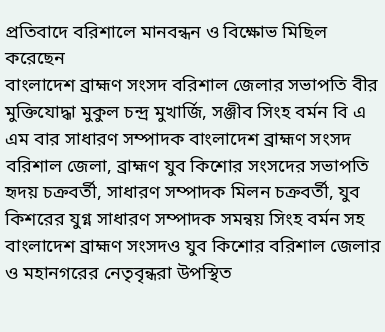প্রতিবাদে বরিশালে মানবন্ধন ও বিক্ষোভ মিছিল করেছেন
বাংলাদেশ ব্রাহ্মণ সংসদ বরিশাল জেলার সভাপতি বীর মুক্তিযোদ্ধা মুকুল চন্দ্র মুখার্জি, সঞ্জীব সিংহ বর্মন বি এ এম বার সাধারণ সম্পাদক বাংলাদেশ ব্রাহ্মণ সংসদ বরিশাল জেলা, ব্রাহ্মণ যুব কিশোর সংসদের সভাপতি হৃদয় চক্রবর্তী, সাধারণ সম্পাদক মিলন চক্রবর্তী, যুব কিশরের যুগ্ন সাধারণ সম্পাদক সমন্বয় সিংহ বর্মন সহ বাংলাদেশ ব্রাহ্মণ সংসদও যুব কিশোর বরিশাল জেলার ও মহানগরের নেতৃবৃন্ধরা উপস্থিত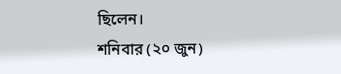ছিলেন।
শনিবার (২০ জুন)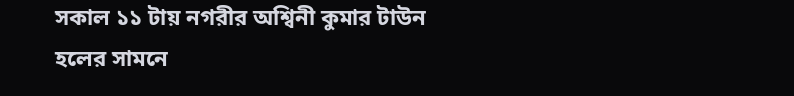সকাল ১১ টায় নগরীর অশ্বিনী কুমার টাউন হলের সামনে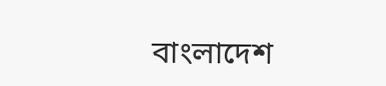বাংলাদেশ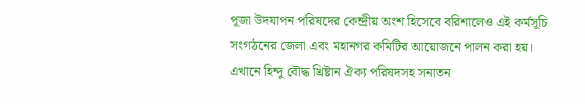পূজা উদযাপন পরিষদের কেন্দ্রীয় অংশ হিসেবে বরিশালেও এই কর্মসূচি সংগঠনের জেলা এবং মহানগর কমিটির আয়োজনে পালন করা হয়।
এখানে হিন্দু বৌদ্ধ খ্রিষ্টান ঐক্য পরিষদসহ সনাতন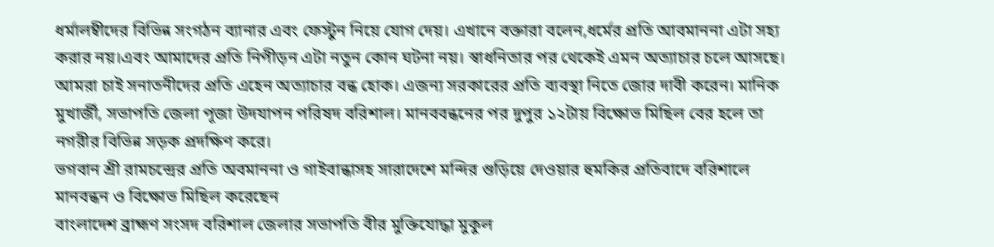ধর্মালম্বীদের বিভিন্ন সংগঠন ব্যানার এবং ফেস্টুন নিয়ে যোগ দেয়। এখানে বক্তারা বলেন,ধর্মের প্রতি আবমাননা এটা সহ্য করার নয়।এবং আমাদের প্রতি নিপীড়ন এটা নতুন কোন ঘটনা নয়। স্বাধনিতার পর থেকেই এমন অত্যাচার চলে আসছে।
আমরা চাই সনাতনীদের প্রতি এহেন অত্যাচার বন্ধ হোক। এজন্য সরকারের প্রতি ব্যবস্থা নিতে জোর দাবী করেন। মানিক মুখার্জী, সভাপতি জেলা পূজা উদযাপন পরিষদ বরিশাল। মানববন্ধনের পর দুপুর ১২টায় বিক্ষোভ মিছিল বের হলে তা নগরীর বিভিন্ন সড়ক প্রদক্ষিণ করে।
ভগবান শ্রী রামচন্দ্রের প্রতি অবমাননা ও গাইবান্ধাসহ সারাদেশে মন্দির গুড়িয়ে দেওয়ার হুমকির প্রতিবাদে বরিশালে মানবন্ধন ও বিক্ষোভ মিছিল করেছেন
বাংলাদেশ ব্রাহ্মণ সংসদ বরিশাল জেলার সভাপতি বীর মুক্তিযোদ্ধা মুকুল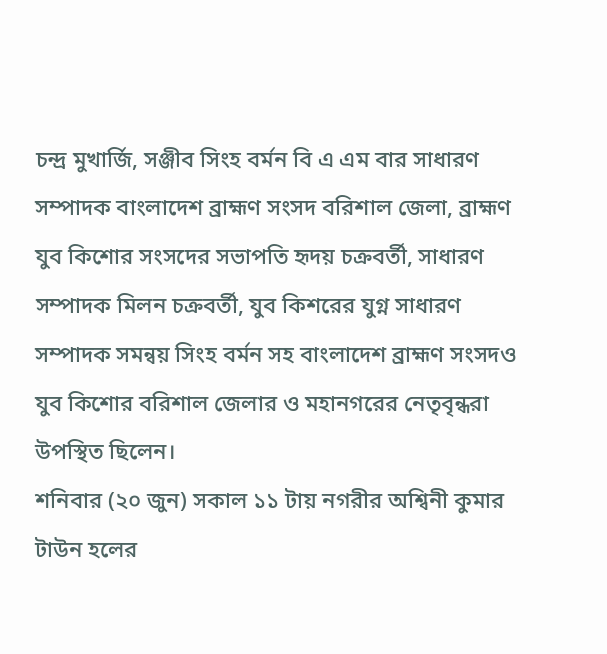চন্দ্র মুখার্জি, সঞ্জীব সিংহ বর্মন বি এ এম বার সাধারণ সম্পাদক বাংলাদেশ ব্রাহ্মণ সংসদ বরিশাল জেলা, ব্রাহ্মণ যুব কিশোর সংসদের সভাপতি হৃদয় চক্রবর্তী, সাধারণ সম্পাদক মিলন চক্রবর্তী, যুব কিশরের যুগ্ন সাধারণ সম্পাদক সমন্বয় সিংহ বর্মন সহ বাংলাদেশ ব্রাহ্মণ সংসদও যুব কিশোর বরিশাল জেলার ও মহানগরের নেতৃবৃন্ধরা উপস্থিত ছিলেন।
শনিবার (২০ জুন) সকাল ১১ টায় নগরীর অশ্বিনী কুমার টাউন হলের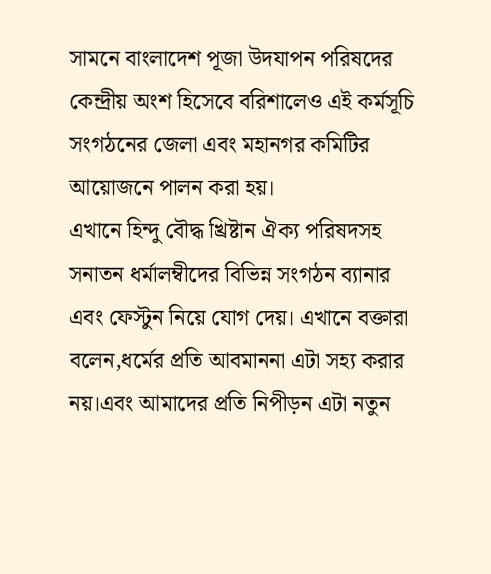সামনে বাংলাদেশ পূজা উদযাপন পরিষদের কেন্দ্রীয় অংশ হিসেবে বরিশালেও এই কর্মসূচি সংগঠনের জেলা এবং মহানগর কমিটির আয়োজনে পালন করা হয়।
এখানে হিন্দু বৌদ্ধ খ্রিষ্টান ঐক্য পরিষদসহ সনাতন ধর্মালম্বীদের বিভিন্ন সংগঠন ব্যানার এবং ফেস্টুন নিয়ে যোগ দেয়। এখানে বক্তারা বলেন,ধর্মের প্রতি আবমাননা এটা সহ্য করার নয়।এবং আমাদের প্রতি নিপীড়ন এটা নতুন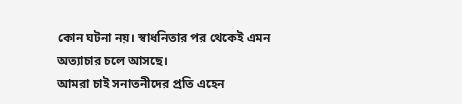কোন ঘটনা নয়। স্বাধনিতার পর থেকেই এমন অত্যাচার চলে আসছে।
আমরা চাই সনাতনীদের প্রতি এহেন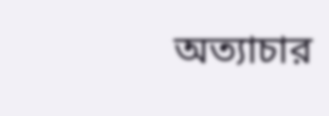অত্যাচার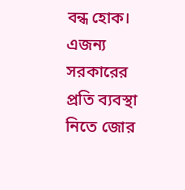বন্ধ হোক। এজন্য সরকারের প্রতি ব্যবস্থা নিতে জোর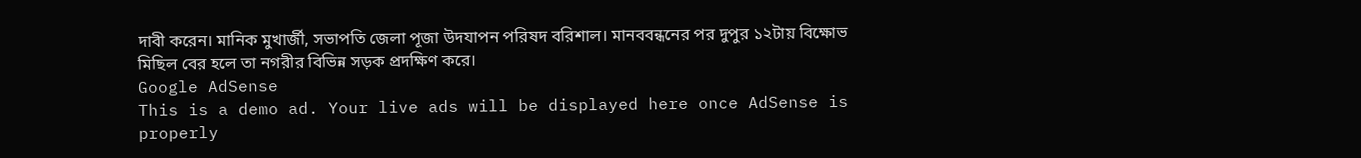দাবী করেন। মানিক মুখার্জী, সভাপতি জেলা পূজা উদযাপন পরিষদ বরিশাল। মানববন্ধনের পর দুপুর ১২টায় বিক্ষোভ মিছিল বের হলে তা নগরীর বিভিন্ন সড়ক প্রদক্ষিণ করে।
Google AdSense
This is a demo ad. Your live ads will be displayed here once AdSense is properly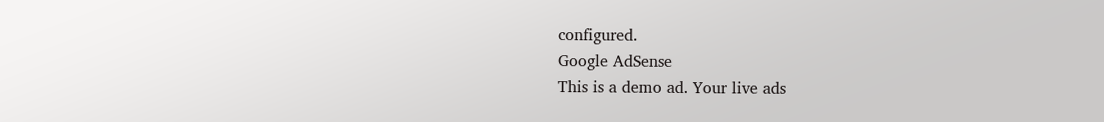configured.
Google AdSense
This is a demo ad. Your live ads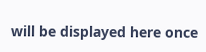will be displayed here once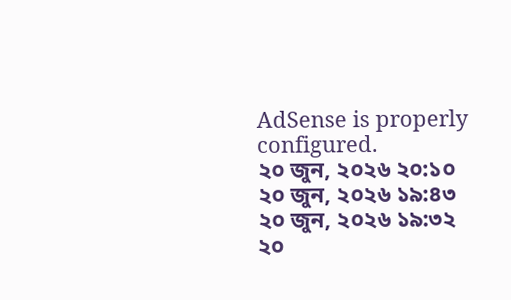AdSense is properly configured.
২০ জুন, ২০২৬ ২০:১০
২০ জুন, ২০২৬ ১৯:৪৩
২০ জুন, ২০২৬ ১৯:৩২
২০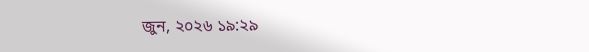জুন, ২০২৬ ১৯:২৯